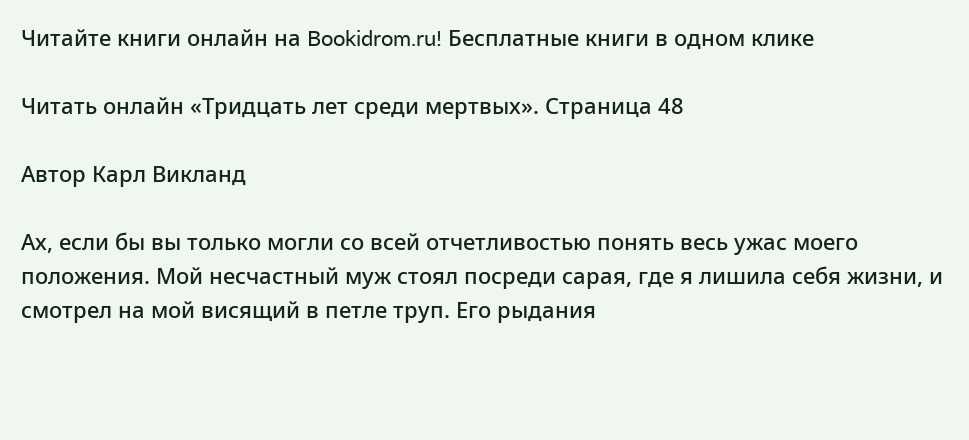Читайте книги онлайн на Bookidrom.ru! Бесплатные книги в одном клике

Читать онлайн «Тридцать лет среди мертвых». Страница 48

Автор Карл Викланд

Ах, если бы вы только могли со всей отчетливостью понять весь ужас моего положения. Мой несчастный муж стоял посреди сарая, где я лишила себя жизни, и смотрел на мой висящий в петле труп. Его рыдания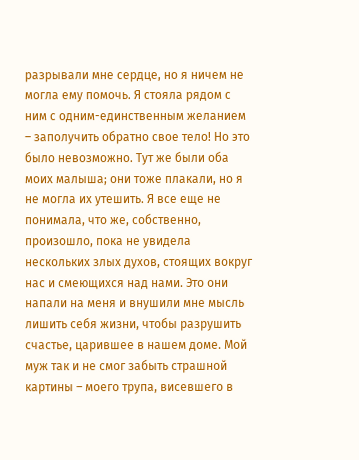разрывали мне сердце, но я ничем не могла ему помочь. Я стояла рядом с ним с одним-единственным желанием – заполучить обратно свое тело! Но это было невозможно. Тут же были оба моих малыша; они тоже плакали, но я не могла их утешить. Я все еще не понимала, что же, собственно, произошло, пока не увидела нескольких злых духов, стоящих вокруг нас и смеющихся над нами. Это они напали на меня и внушили мне мысль лишить себя жизни, чтобы разрушить счастье, царившее в нашем доме. Мой муж так и не смог забыть страшной картины – моего трупа, висевшего в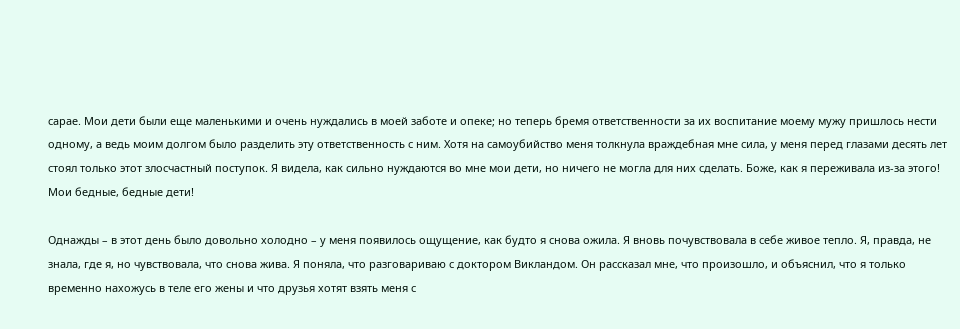сарае. Мои дети были еще маленькими и очень нуждались в моей заботе и опеке; но теперь бремя ответственности за их воспитание моему мужу пришлось нести одному, а ведь моим долгом было разделить эту ответственность с ним. Хотя на самоубийство меня толкнула враждебная мне сила, у меня перед глазами десять лет стоял только этот злосчастный поступок. Я видела, как сильно нуждаются во мне мои дети, но ничего не могла для них сделать. Боже, как я переживала из-за этого! Мои бедные, бедные дети!

Однажды – в этот день было довольно холодно – у меня появилось ощущение, как будто я снова ожила. Я вновь почувствовала в себе живое тепло. Я, правда, не знала, где я, но чувствовала, что снова жива. Я поняла, что разговариваю с доктором Викландом. Он рассказал мне, что произошло, и объяснил, что я только временно нахожусь в теле его жены и что друзья хотят взять меня с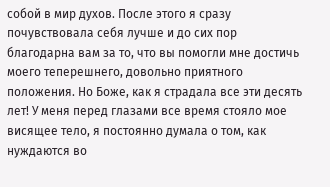собой в мир духов. После этого я сразу почувствовала себя лучше и до сих пор благодарна вам за то, что вы помогли мне достичь моего теперешнего, довольно приятного положения. Но Боже, как я страдала все эти десять лет! У меня перед глазами все время стояло мое висящее тело, я постоянно думала о том, как нуждаются во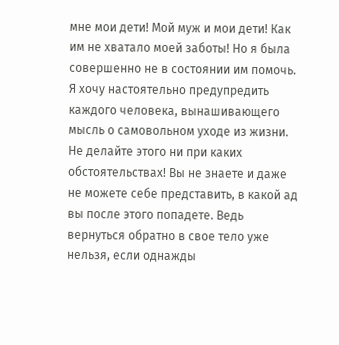мне мои дети! Мой муж и мои дети! Как им не хватало моей заботы! Но я была совершенно не в состоянии им помочь. Я хочу настоятельно предупредить каждого человека, вынашивающего мысль о самовольном уходе из жизни. Не делайте этого ни при каких обстоятельствах! Вы не знаете и даже не можете себе представить, в какой ад вы после этого попадете. Ведь вернуться обратно в свое тело уже нельзя, если однажды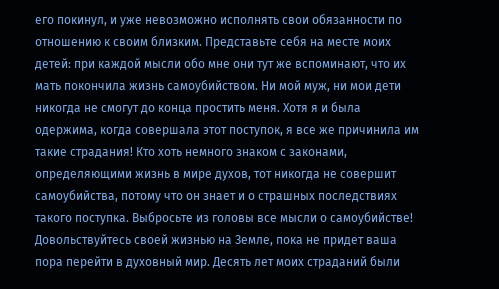его покинул, и уже невозможно исполнять свои обязанности по отношению к своим близким. Представьте себя на месте моих детей: при каждой мысли обо мне они тут же вспоминают, что их мать покончила жизнь самоубийством. Ни мой муж, ни мои дети никогда не смогут до конца простить меня. Хотя я и была одержима, когда совершала этот поступок, я все же причинила им такие страдания! Кто хоть немного знаком с законами, определяющими жизнь в мире духов, тот никогда не совершит самоубийства, потому что он знает и о страшных последствиях такого поступка. Выбросьте из головы все мысли о самоубийстве! Довольствуйтесь своей жизнью на Земле, пока не придет ваша пора перейти в духовный мир. Десять лет моих страданий были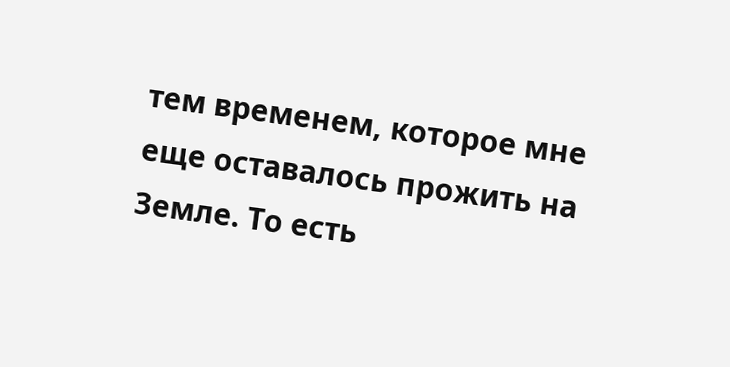тем временем, которое мне еще оставалось прожить на Земле. То есть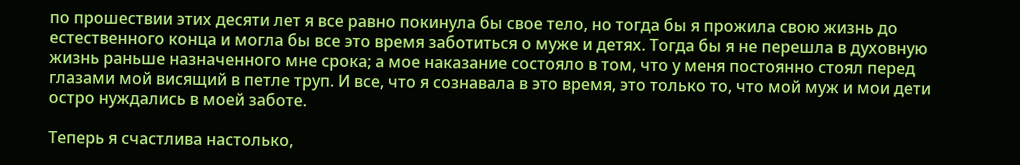по прошествии этих десяти лет я все равно покинула бы свое тело, но тогда бы я прожила свою жизнь до естественного конца и могла бы все это время заботиться о муже и детях. Тогда бы я не перешла в духовную жизнь раньше назначенного мне срока; а мое наказание состояло в том, что у меня постоянно стоял перед глазами мой висящий в петле труп. И все, что я сознавала в это время, это только то, что мой муж и мои дети остро нуждались в моей заботе.

Теперь я счастлива настолько,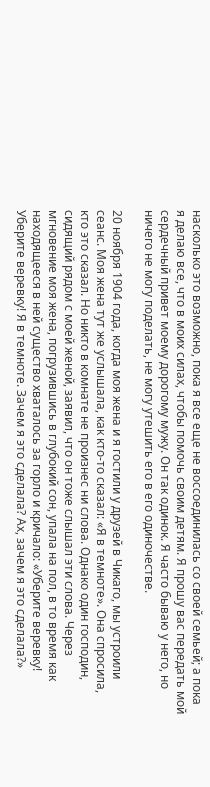насколько это возможно, пока я все еще не воссоединилась со своей семьей; а пока я делаю все, что в моих силах, чтобы помочь своим детям. Я прошу вас передать мой сердечный привет моему дорогому мужу. Он так одинок. Я часто бываю у него, но ничего не могу поделать, не могу утешить его в его одиночестве.

20 ноября 1904 года, когда моя жена и я гостили у друзей в Чикаго, мы устроили сеанс. Моя жена тут же услышала, как кто-то сказал: «Я в темноте». Она спросила, кто это сказал. Но никто в комнате не произнес ни слова. Однако один господин, сидящий рядом с моей женой, заявил, что он тоже слышал эти слова. Через мгновение моя жена, погрузившись в глубокий сон, упала на пол, в то время как находящееся в ней существо хваталось за горло и кричало: «Уберите веревку! Уберите веревку! Я в темноте. Зачем я это сделала? Ах, зачем я это сделала?»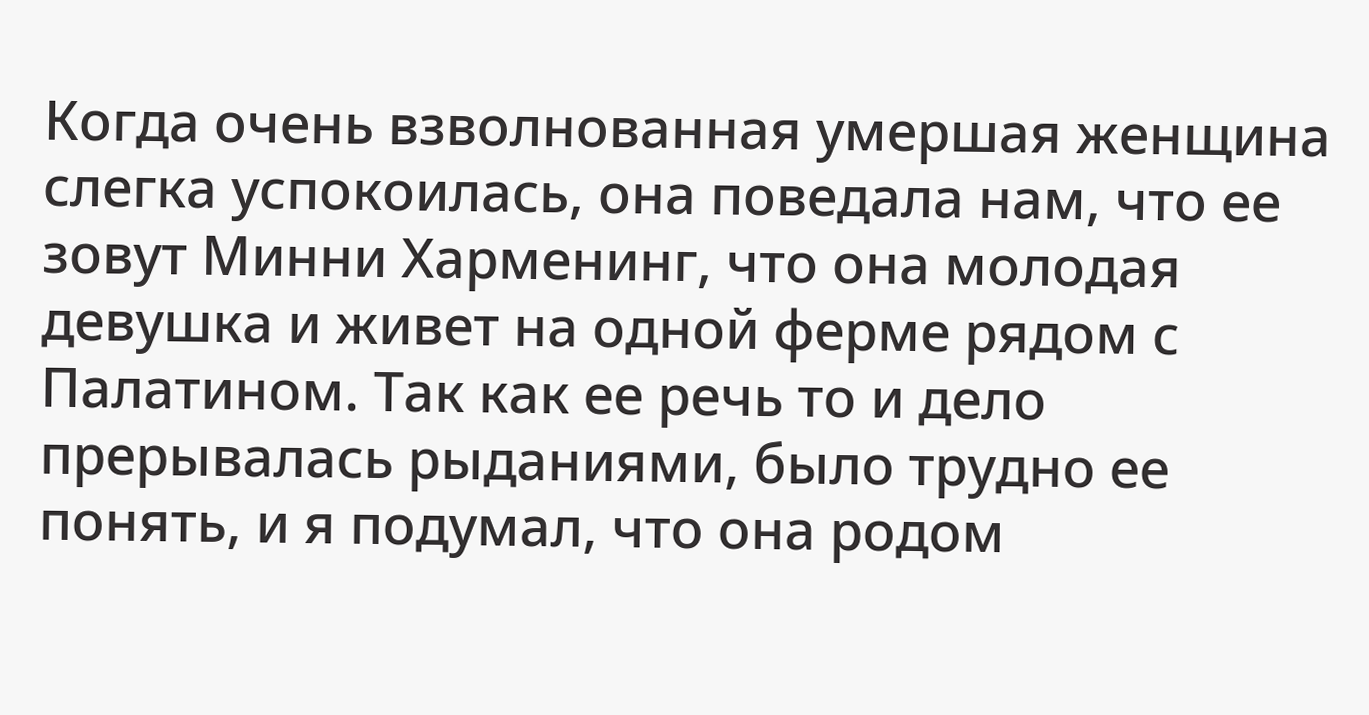Когда очень взволнованная умершая женщина слегка успокоилась, она поведала нам, что ее зовут Минни Харменинг, что она молодая девушка и живет на одной ферме рядом с Палатином. Так как ее речь то и дело прерывалась рыданиями, было трудно ее понять, и я подумал, что она родом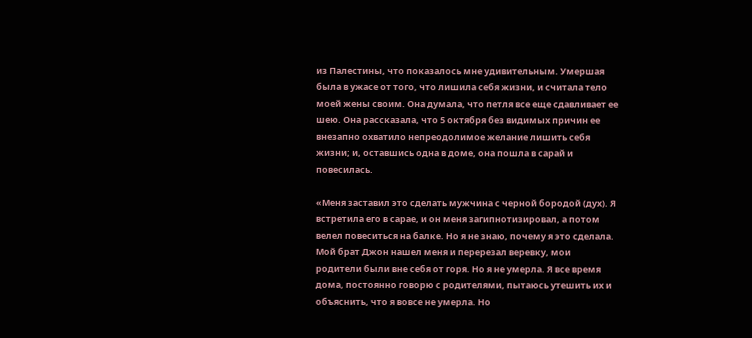из Палестины, что показалось мне удивительным. Умершая была в ужасе от того, что лишила себя жизни, и считала тело моей жены своим. Она думала, что петля все еще сдавливает ее шею. Она рассказала, что 5 октября без видимых причин ее внезапно охватило непреодолимое желание лишить себя жизни; и, оставшись одна в доме, она пошла в сарай и повесилась.

«Меня заставил это сделать мужчина с черной бородой (дух). Я встретила его в сарае, и он меня загипнотизировал, а потом велел повеситься на балке. Но я не знаю, почему я это сделала. Мой брат Джон нашел меня и перерезал веревку, мои родители были вне себя от горя. Но я не умерла. Я все время дома, постоянно говорю с родителями, пытаюсь утешить их и объяснить, что я вовсе не умерла. Но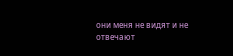они меня не видят и не отвечают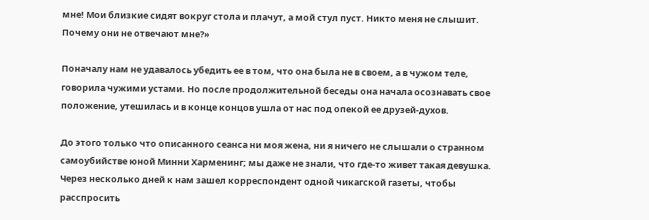мне! Мои близкие сидят вокруг стола и плачут, а мой стул пуст. Никто меня не слышит. Почему они не отвечают мне?»

Поначалу нам не удавалось убедить ее в том, что она была не в своем, а в чужом теле, говорила чужими устами. Но после продолжительной беседы она начала осознавать свое положение, утешилась и в конце концов ушла от нас под опекой ее друзей-духов.

До этого только что описанного сеанса ни моя жена, ни я ничего не слышали о странном самоубийстве юной Минни Харменинг; мы даже не знали, что где-то живет такая девушка. Через несколько дней к нам зашел корреспондент одной чикагской газеты, чтобы расспросить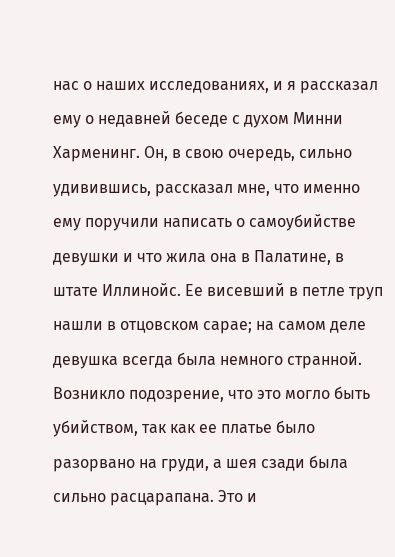нас о наших исследованиях, и я рассказал ему о недавней беседе с духом Минни Харменинг. Он, в свою очередь, сильно удивившись, рассказал мне, что именно ему поручили написать о самоубийстве девушки и что жила она в Палатине, в штате Иллинойс. Ее висевший в петле труп нашли в отцовском сарае; на самом деле девушка всегда была немного странной. Возникло подозрение, что это могло быть убийством, так как ее платье было разорвано на груди, а шея сзади была сильно расцарапана. Это и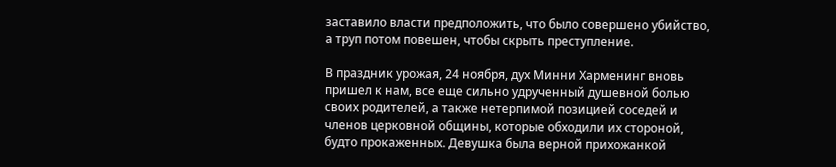заставило власти предположить, что было совершено убийство, а труп потом повешен, чтобы скрыть преступление.

В праздник урожая, 24 ноября, дух Минни Харменинг вновь пришел к нам, все еще сильно удрученный душевной болью своих родителей, а также нетерпимой позицией соседей и членов церковной общины, которые обходили их стороной, будто прокаженных. Девушка была верной прихожанкой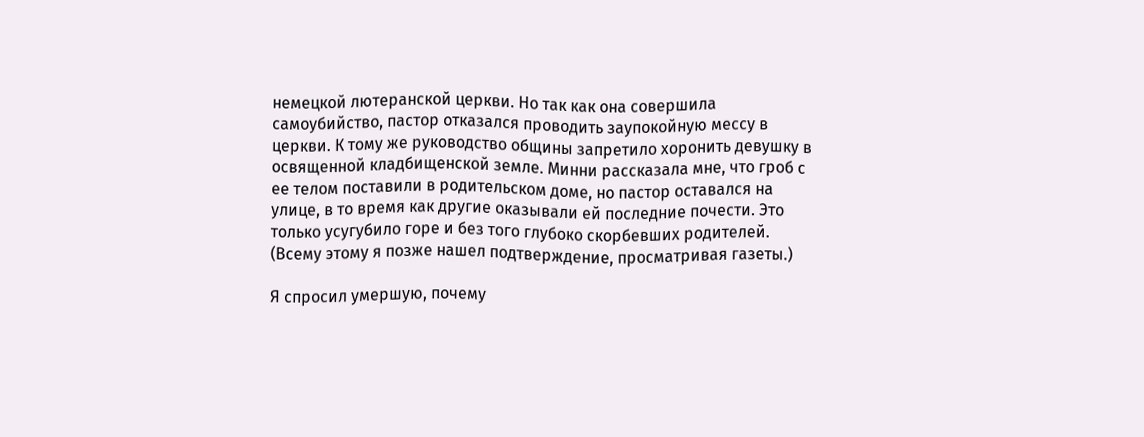немецкой лютеранской церкви. Но так как она совершила самоубийство, пастор отказался проводить заупокойную мессу в церкви. К тому же руководство общины запретило хоронить девушку в освященной кладбищенской земле. Минни рассказала мне, что гроб с ее телом поставили в родительском доме, но пастор оставался на улице, в то время как другие оказывали ей последние почести. Это только усугубило горе и без того глубоко скорбевших родителей. (Всему этому я позже нашел подтверждение, просматривая газеты.)

Я спросил умершую, почему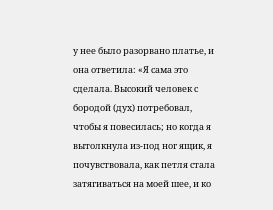у нее было разорвано платье, и она ответила: «Я сама это сделала. Высокий человек с бородой (дух) потребовал, чтобы я повесилась; но когда я вытолкнула из-под ног ящик, я почувствовала, как петля стала затягиваться на моей шее, и ко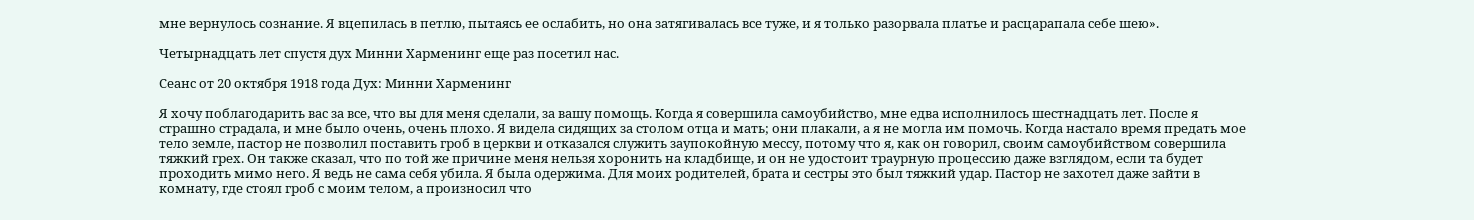мне вернулось сознание. Я вцепилась в петлю, пытаясь ее ослабить, но она затягивалась все туже, и я только разорвала платье и расцарапала себе шею».

Четырнадцать лет спустя дух Минни Харменинг еще раз посетил нас.

Сеанс от 20 октября 1918 года Дух: Минни Харменинг

Я хочу поблагодарить вас за все, что вы для меня сделали, за вашу помощь. Когда я совершила самоубийство, мне едва исполнилось шестнадцать лет. После я страшно страдала, и мне было очень, очень плохо. Я видела сидящих за столом отца и мать; они плакали, а я не могла им помочь. Когда настало время предать мое тело земле, пастор не позволил поставить гроб в церкви и отказался служить заупокойную мессу, потому что я, как он говорил, своим самоубийством совершила тяжкий грех. Он также сказал, что по той же причине меня нельзя хоронить на кладбище, и он не удостоит траурную процессию даже взглядом, если та будет проходить мимо него. Я ведь не сама себя убила. Я была одержима. Для моих родителей, брата и сестры это был тяжкий удар. Пастор не захотел даже зайти в комнату, где стоял гроб с моим телом, а произносил что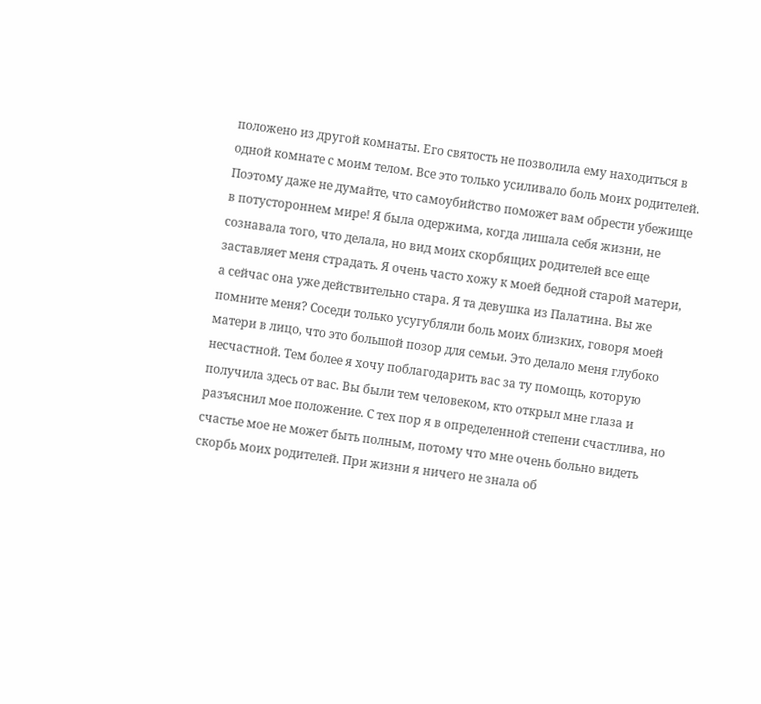положено из другой комнаты. Его святость не позволила ему находиться в одной комнате с моим телом. Все это только усиливало боль моих родителей. Поэтому даже не думайте, что самоубийство поможет вам обрести убежище в потустороннем мире! Я была одержима, когда лишала себя жизни, не сознавала того, что делала, но вид моих скорбящих родителей все еще заставляет меня страдать. Я очень часто хожу к моей бедной старой матери, а сейчас она уже действительно стара. Я та девушка из Палатина. Вы же помните меня? Соседи только усугубляли боль моих близких, говоря моей матери в лицо, что это большой позор для семьи. Это делало меня глубоко несчастной. Тем более я хочу поблагодарить вас за ту помощь, которую получила здесь от вас. Вы были тем человеком, кто открыл мне глаза и разъяснил мое положение. С тех пор я в определенной степени счастлива, но счастье мое не может быть полным, потому что мне очень больно видеть скорбь моих родителей. При жизни я ничего не знала об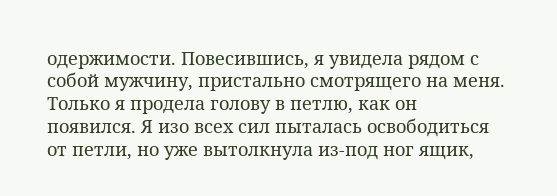одержимости. Повесившись, я увидела рядом с собой мужчину, пристально смотрящего на меня. Только я продела голову в петлю, как он появился. Я изо всех сил пыталась освободиться от петли, но уже вытолкнула из-под ног ящик,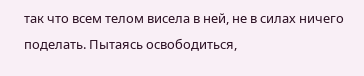так что всем телом висела в ней, не в силах ничего поделать. Пытаясь освободиться,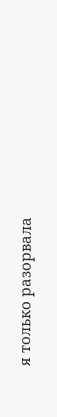я только разорвала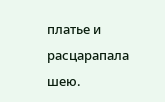платье и расцарапала шею.